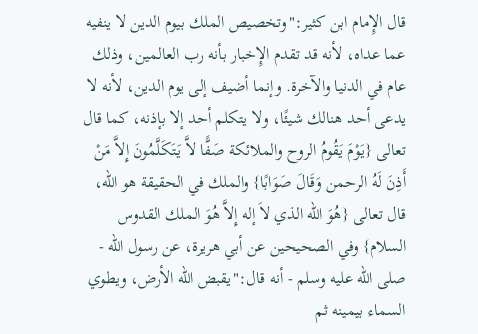قال الإِمام ابن كثير:"وتخصيص الملك بيوم الدين لا ينفيه عما عداه، لأنه قد تقدم الإِخبار بأنه رب العالمين، وذلك عام في الدنيا والآخرة. وإنما أضيف إلى يوم الدين، لأنه لا يدعى أحد هنالك شيئًا، ولا يتكلم أحد إلا بإذنه، كما قال تعالى {يَوْمَ يَقُومُ الروح والملائكة صَفًّا لاَّ يَتَكَلَّمُونَ إِلاَّ مَنْ أَذِنَ لَهُ الرحمن وَقَالَ صَوَابًا} والملك في الحقيقة هو الله، قال تعالى {هُوَ الله الذي لاَ إله إِلاَّ هُوَ الملك القدوس السلام} وفي الصحيحين عن أبي هريرة، عن رسول الله - صلى الله عليه وسلم - أنه قال:"يقبض الله الأرض، ويطوي السماء بيمينه ثم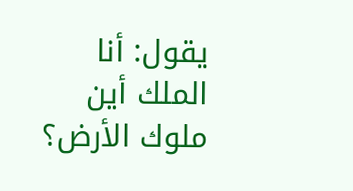يقول: أنا الملك أين ملوك الأرض؟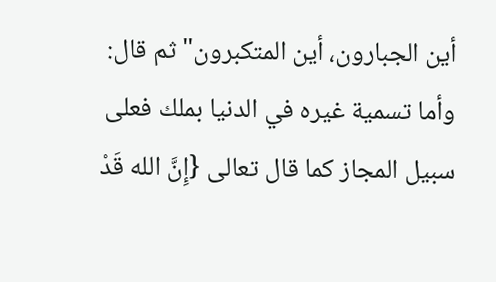أين الجبارون، أين المتكبرون"ثم قال: وأما تسمية غيره في الدنيا بملك فعلى سبيل المجاز كما قال تعالى {إِنَّ الله قَدْ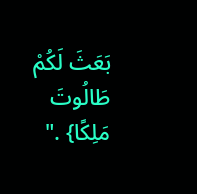بَعَثَ لَكُمْ طَالُوتَ مَلِكًا} ."